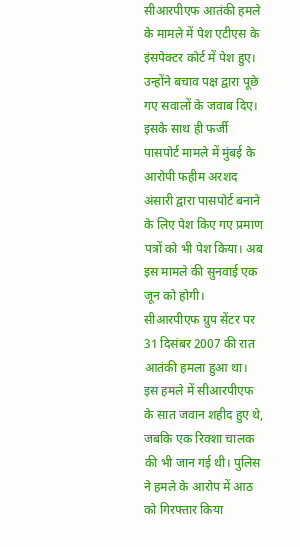सीआरपीएफ आतंकी हमले के मामले में पेश एटीएस के इंसपेक्टर कोर्ट में पेश हुए। उन्होंने बचाव पक्ष द्वारा पूछे गए सवालों के जवाब दिए। इसके साथ ही फर्जी पासपोर्ट मामले में मुंबई के आरोपी फहीम अरशद अंसारी द्वारा पासपोर्ट बनाने के लिए पेश किए गए प्रमाण पत्रों को भी पेश किया। अब इस मामले की सुनवाई एक जून को होगी।
सीआरपीएफ ग्रुप सेंटर पर 31 दिसंबर 2007 की रात आतंकी हमला हुआ था। इस हमले में सीआरपीएफ के सात जवान शहीद हुए थे, जबकि एक रिक्शा चालक की भी जान गई थी। पुलिस ने हमले के आरोप में आठ को गिरफ्तार किया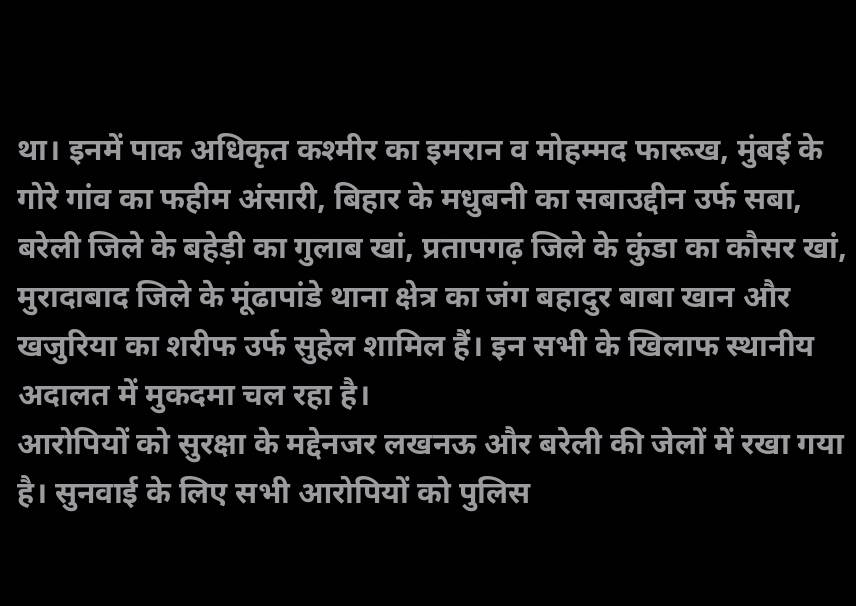था। इनमें पाक अधिकृत कश्मीर का इमरान व मोहम्मद फारूख, मुंबई के गोरे गांव का फहीम अंसारी, बिहार के मधुबनी का सबाउद्दीन उर्फ सबा, बरेली जिले के बहेड़ी का गुलाब खां, प्रतापगढ़ जिले के कुंडा का कौसर खां, मुरादाबाद जिले के मूंढापांडे थाना क्षेत्र का जंग बहादुर बाबा खान और खजुरिया का शरीफ उर्फ सुहेल शामिल हैं। इन सभी के खिलाफ स्थानीय अदालत में मुकदमा चल रहा है।
आरोपियों को सुरक्षा के मद्देनजर लखनऊ और बरेली की जेलों में रखा गया है। सुनवाई के लिए सभी आरोपियों को पुलिस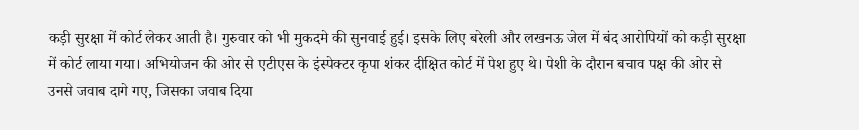कड़ी सुरक्षा में कोर्ट लेकर आती है। गुरुवार को भी मुकदमे की सुनवाई हुई। इसके लिए बरेली और लखनऊ जेल में बंद आरोपियों को कड़ी सुरक्षा में कोर्ट लाया गया। अभियोजन की ओर से एटीएस के इंस्पेक्टर कृपा शंकर दीक्षित कोर्ट में पेश हुए थे। पेशी के दौरान बचाव पक्ष की ओर से उनसे जवाब दागे गए, जिसका जवाब दिया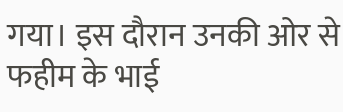गया। इस दौरान उनकी ओर से फहीम के भाई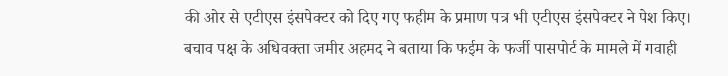की ओर से एटीएस इंसपेक्टर को दिए गए फहीम के प्रमाण पत्र भी एटीएस इंसपेक्टर ने पेश किए।
बचाव पक्ष के अधिवक्ता जमीर अहमद ने बताया कि फईम के फर्जी पासपोर्ट के मामले में गवाही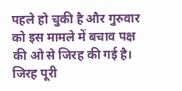पहले हो चुकी है और गुरुवार को इस मामले में बचाव पक्ष की ओ से जिरह की गई है। जिरह पूरी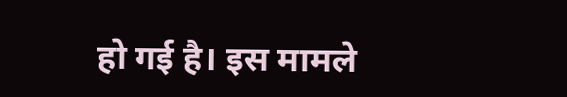हो गई है। इस मामले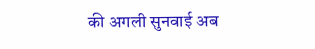की अगली सुनवाई अब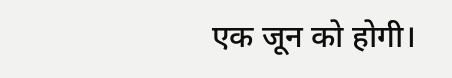एक जून को होगी।